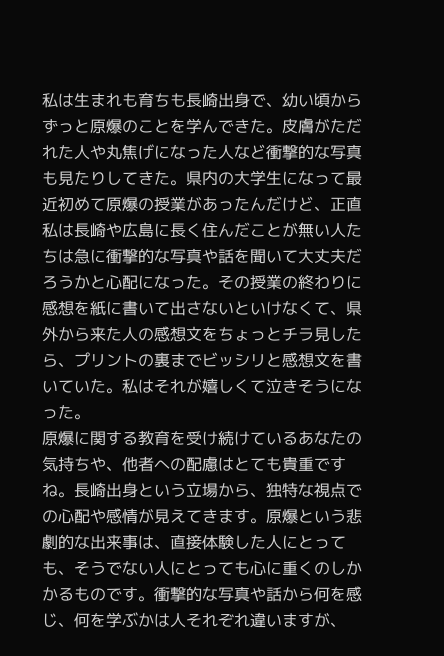私は生まれも育ちも長崎出身で、幼い頃からずっと原爆のことを学んできた。皮膚がただれた人や丸焦げになった人など衝撃的な写真も見たりしてきた。県内の大学生になって最近初めて原爆の授業があったんだけど、正直私は長崎や広島に長く住んだことが無い人たちは急に衝撃的な写真や話を聞いて大丈夫だろうかと心配になった。その授業の終わりに感想を紙に書いて出さないといけなくて、県外から来た人の感想文をちょっとチラ見したら、プリントの裏までビッシリと感想文を書いていた。私はそれが嬉しくて泣きそうになった。
原爆に関する教育を受け続けているあなたの気持ちや、他者への配慮はとても貴重ですね。長崎出身という立場から、独特な視点での心配や感情が見えてきます。原爆という悲劇的な出来事は、直接体験した人にとっても、そうでない人にとっても心に重くのしかかるものです。衝撃的な写真や話から何を感じ、何を学ぶかは人それぞれ違いますが、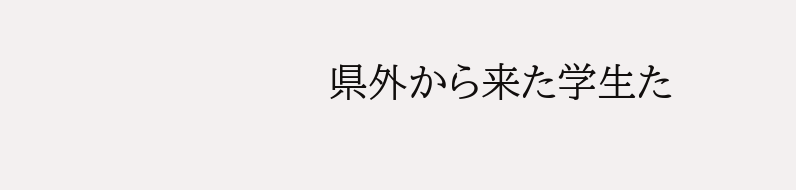県外から来た学生た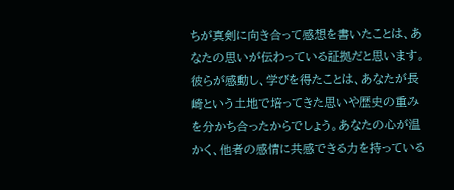ちが真剣に向き合って感想を書いたことは、あなたの思いが伝わっている証拠だと思います。彼らが感動し、学びを得たことは、あなたが長崎という土地で培ってきた思いや歴史の重みを分かち合ったからでしょう。あなたの心が温かく、他者の感情に共感できる力を持っている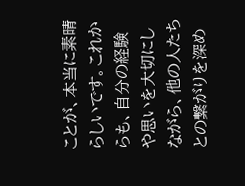ことが、本当に素晴らしいです。これからも、自分の経験や思いを大切にしながら、他の人たちとの繋がりを深め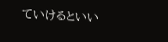ていけるといい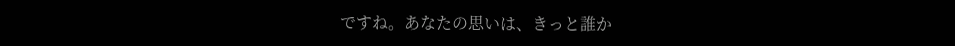ですね。あなたの思いは、きっと誰か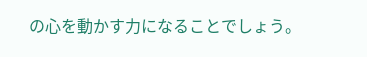の心を動かす力になることでしょう。